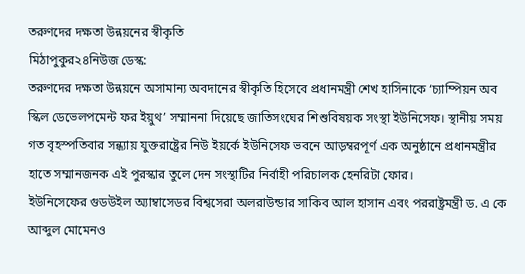তরুণদের দক্ষতা উন্নয়নের স্বীকৃতি
মিঠাপুকুর২৪নিউজ ডেস্ক:
তরুণদের দক্ষতা উন্নয়নে অসামান্য অবদানের স্বীকৃতি হিসেবে প্রধানমন্ত্রী শেখ হাসিনাকে ‘চ্যাম্পিয়ন অব স্কিল ডেভেলপমেন্ট ফর ইয়ুথ’ সম্মাননা দিয়েছে জাতিসংঘের শিশুবিষয়ক সংস্থা ইউনিসেফ। স্থানীয় সময় গত বৃহস্পতিবার সন্ধ্যায় যুক্তরাষ্ট্রের নিউ ইয়র্কে ইউনিসেফ ভবনে আড়ম্বরপূর্ণ এক অনুষ্ঠানে প্রধানমন্ত্রীর হাতে সম্মানজনক এই পুরস্কার তুলে দেন সংস্থাটির নির্বাহী পরিচালক হেনরিটা ফোর।
ইউনিসেফের গুডউইল অ্যাম্বাসেডর বিশ্বসেরা অলরাউন্ডার সাকিব আল হাসান এবং পররাষ্ট্রমন্ত্রী ড. এ কে আব্দুল মোমেনও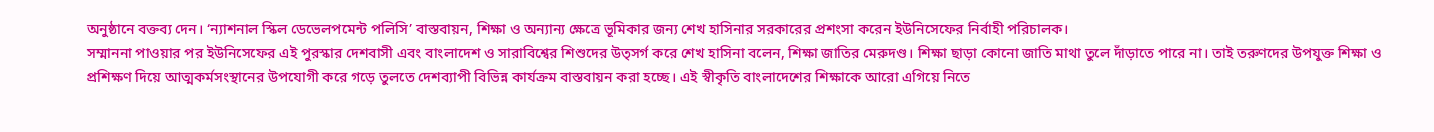অনুষ্ঠানে বক্তব্য দেন। ‘ন্যাশনাল স্কিল ডেভেলপমেন্ট পলিসি’ বাস্তবায়ন, শিক্ষা ও অন্যান্য ক্ষেত্রে ভূমিকার জন্য শেখ হাসিনার সরকারের প্রশংসা করেন ইউনিসেফের নির্বাহী পরিচালক।
সম্মাননা পাওয়ার পর ইউনিসেফের এই পুরস্কার দেশবাসী এবং বাংলাদেশ ও সারাবিশ্বের শিশুদের উত্সর্গ করে শেখ হাসিনা বলেন, শিক্ষা জাতির মেরুদণ্ড। শিক্ষা ছাড়া কোনো জাতি মাথা তুলে দাঁড়াতে পারে না। তাই তরুণদের উপযুক্ত শিক্ষা ও প্রশিক্ষণ দিয়ে আত্মকর্মসংস্থানের উপযোগী করে গড়ে তুলতে দেশব্যাপী বিভিন্ন কার্যক্রম বাস্তবায়ন করা হচ্ছে। এই স্বীকৃতি বাংলাদেশের শিক্ষাকে আরো এগিয়ে নিতে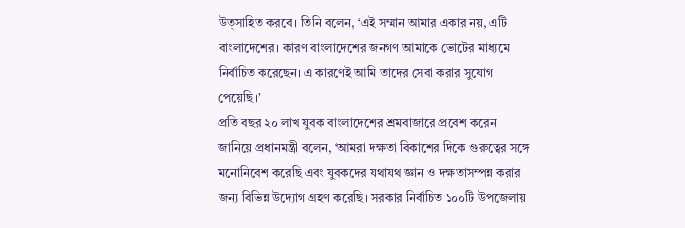উত্সাহিত করবে। তিনি বলেন, ‘এই সম্মান আমার একার নয়, এটি বাংলাদেশের। কারণ বাংলাদেশের জনগণ আমাকে ভোটের মাধ্যমে নির্বাচিত করেছেন। এ কারণেই আমি তাদের সেবা করার সুযোগ পেয়েছি।’
প্রতি বছর ২০ লাখ যুবক বাংলাদেশের শ্রমবাজারে প্রবেশ করেন জানিয়ে প্রধানমন্ত্রী বলেন, ‘আমরা দক্ষতা বিকাশের দিকে গুরুত্বের সঙ্গে মনোনিবেশ করেছি এবং যুবকদের যথাযথ জ্ঞান ও দক্ষতাসম্পন্ন করার জন্য বিভিন্ন উদ্যোগ গ্রহণ করেছি। সরকার নির্বাচিত ১০০টি উপজেলায়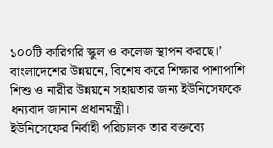১০০টি কারিগরি স্কুল ও কলেজ স্থাপন করছে।’ বাংলাদেশের উন্নয়নে, বিশেষ করে শিক্ষার পাশাপাশি শিশু ও নারীর উন্নয়নে সহায়তার জন্য ইউনিসেফকে ধন্যবাদ জানান প্রধানমন্ত্রী।
ইউনিসেফের নির্বাহী পরিচালক তার বক্তব্যে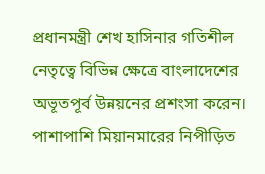প্রধানমন্ত্রী শেখ হাসিনার গতিশীল নেতৃত্বে বিভিন্ন ক্ষেত্রে বাংলাদেশের অভূতপূর্ব উন্নয়নের প্রশংসা করেন। পাশাপাশি মিয়ানমারের নিপীড়িত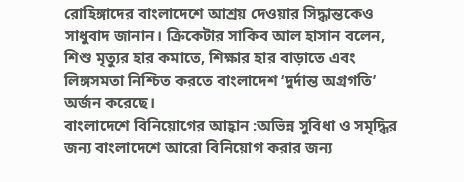রোহিঙ্গাদের বাংলাদেশে আশ্রয় দেওয়ার সিদ্ধান্তকেও সাধুবাদ জানান। ক্রিকেটার সাকিব আল হাসান বলেন, শিশু মৃত্যুর হার কমাতে, শিক্ষার হার বাড়াতে এবং লিঙ্গসমতা নিশ্চিত করতে বাংলাদেশ ‘দুর্দান্ত অগ্রগতি’ অর্জন করেছে।
বাংলাদেশে বিনিয়োগের আহ্বান :অভিন্ন সুবিধা ও সমৃদ্ধির জন্য বাংলাদেশে আরো বিনিয়োগ করার জন্য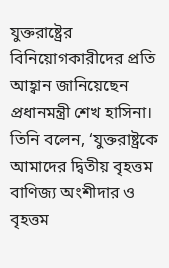যুক্তরাষ্ট্রের বিনিয়োগকারীদের প্রতি আহ্বান জানিয়েছেন প্রধানমন্ত্রী শেখ হাসিনা। তিনি বলেন, ‘যুক্তরাষ্ট্রকে আমাদের দ্বিতীয় বৃহত্তম বাণিজ্য অংশীদার ও বৃহত্তম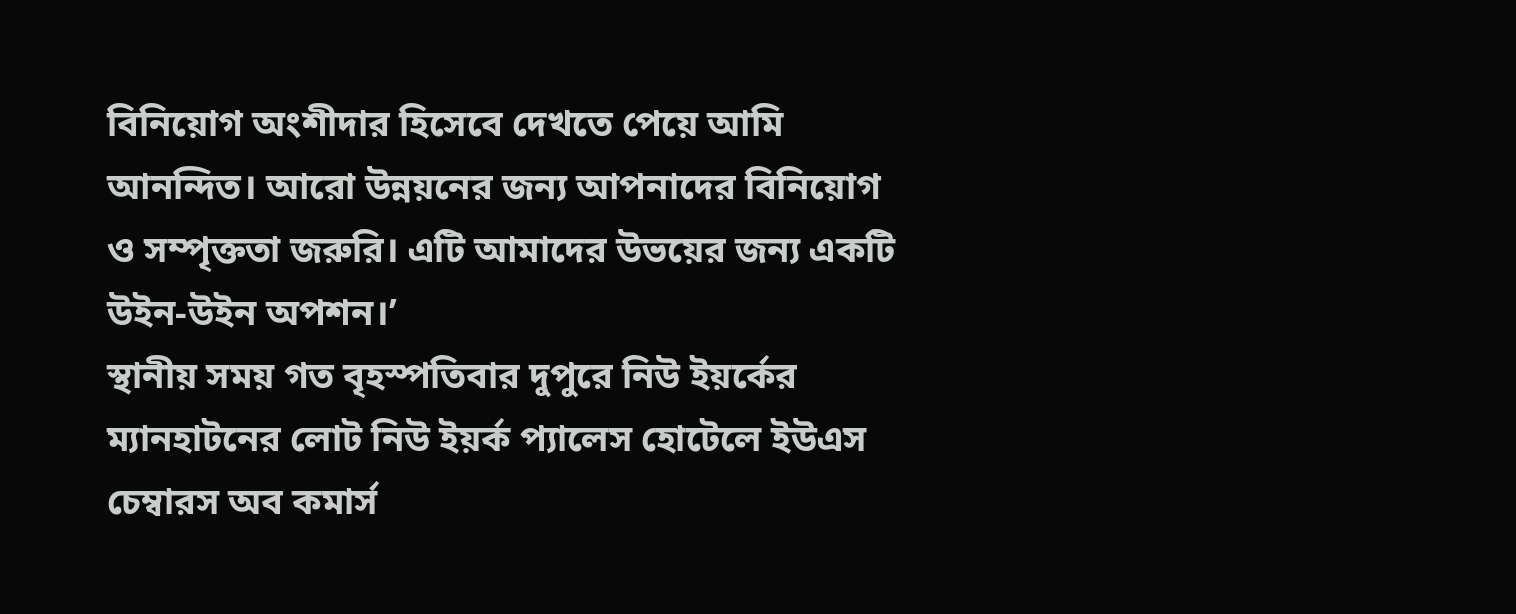বিনিয়োগ অংশীদার হিসেবে দেখতে পেয়ে আমি আনন্দিত। আরো উন্নয়নের জন্য আপনাদের বিনিয়োগ ও সম্পৃক্ততা জরুরি। এটি আমাদের উভয়ের জন্য একটি উইন-উইন অপশন।’
স্থানীয় সময় গত বৃহস্পতিবার দুপুরে নিউ ইয়র্কের ম্যানহাটনের লোট নিউ ইয়র্ক প্যালেস হোটেলে ইউএস চেম্বারস অব কমার্স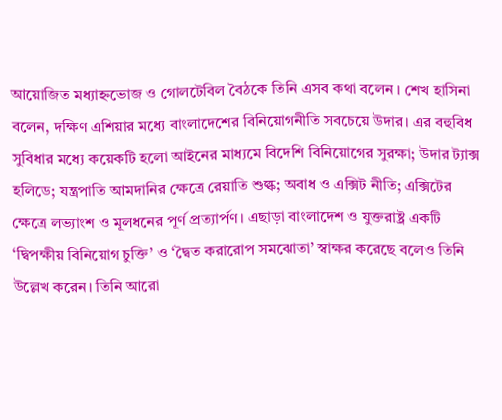আয়োজিত মধ্যাহ্নভোজ ও গোলটেবিল বৈঠকে তিনি এসব কথা বলেন । শেখ হাসিনা বলেন, দক্ষিণ এশিয়ার মধ্যে বাংলাদেশের বিনিয়োগনীতি সবচেয়ে উদার। এর বহুবিধ সুবিধার মধ্যে কয়েকটি হলো আইনের মাধ্যমে বিদেশি বিনিয়োগের সুরক্ষা; উদার ট্যাক্স হলিডে; যন্ত্রপাতি আমদানির ক্ষেত্রে রেয়াতি শুল্ক; অবাধ ও এক্সিট নীতি; এক্সিটের ক্ষেত্রে লভ্যাংশ ও মূলধনের পূর্ণ প্রত্যার্পণ। এছাড়া বাংলাদেশ ও যুক্তরাষ্ট্র একটি ‘দ্বিপক্ষীয় বিনিয়োগ চুক্তি’ ও ‘দ্বৈত করারোপ সমঝোতা’ স্বাক্ষর করেছে বলেও তিনি উল্লেখ করেন। তিনি আরো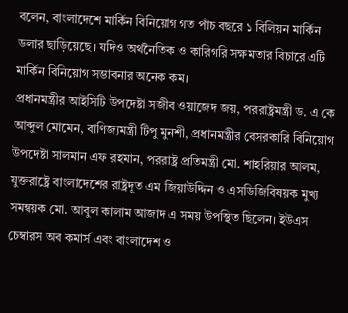বলেন, বাংলাদেশে মার্কিন বিনিয়োগ গত পাঁচ বছরে ১ বিলিয়ন মার্কিন ডলার ছাড়িয়েছে। যদিও অর্থনৈতিক ও কারিগরি সক্ষমতার বিচারে এটি মার্কিন বিনিয়োগ সম্ভাবনার অনেক কম।
প্রধানমন্ত্রীর আইসিটি উপদেষ্টা সজীব ওয়াজেদ জয়, পররাষ্ট্রমন্ত্রী ড. এ কে আব্দুল মোমেন, বাণিজ্যমন্ত্রী টিপু মুনশী, প্রধানমন্ত্রীর বেসরকারি বিনিয়োগ উপদেষ্টা সালমান এফ রহমান, পররাষ্ট্র প্রতিমন্ত্রী মো. শাহরিয়ার আলম, যুক্তরাষ্ট্রে বাংলাদেশের রাষ্ট্রদূত এম জিয়াউদ্দিন ও এসডিজিবিষয়ক মুখ্য সমন্বয়ক মো. আবুল কালাম আজাদ এ সময় উপস্থিত ছিলেন। ইউএস চেম্বারস অব কমার্স এবং বাংলাদেশ ও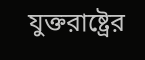যুক্তরাষ্ট্রের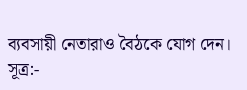ব্যবসায়ী নেতারাও বৈঠকে যোগ দেন।
সূত্র:-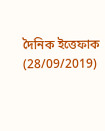দৈনিক ইত্তেফাক (28/09/2019)